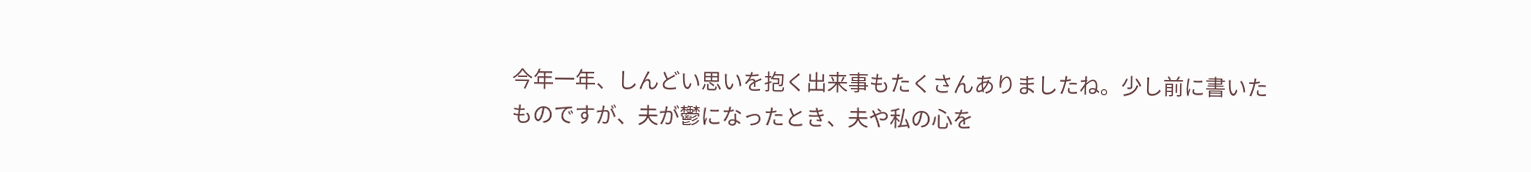今年一年、しんどい思いを抱く出来事もたくさんありましたね。少し前に書いたものですが、夫が鬱になったとき、夫や私の心を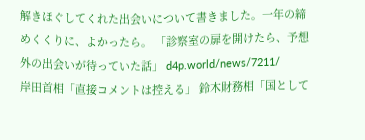解きほぐしてくれた出会いについて書きました。一年の締めくくりに、よかったら。 「診察室の扉を開けたら、予想外の出会いが待っていた話」 d4p.world/news/7211/
岸田首相「直接コメントは控える」 鈴木財務相「国として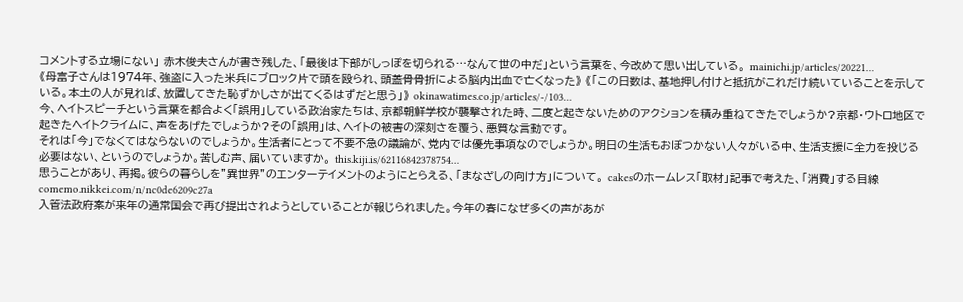コメントする立場にない」 赤木俊夫さんが書き残した、「最後は下部がしっぽを切られる…なんて世の中だ」という言葉を、今改めて思い出している。 mainichi.jp/articles/20221…
《母富子さんは1974年、強盗に入った米兵にブロック片で頭を殴られ、頭蓋骨骨折による脳内出血で亡くなった》 《「この日数は、基地押し付けと抵抗がこれだけ続いていることを示している。本土の人が見れば、放置してきた恥ずかしさが出てくるはずだと思う」》 okinawatimes.co.jp/articles/-/103…
今、ヘイトスピーチという言葉を都合よく「誤用」している政治家たちは、京都朝鮮学校が襲撃された時、二度と起きないためのアクションを積み重ねてきたでしょうか?京都・ウトロ地区で起きたヘイトクライムに、声をあげたでしょうか?その「誤用」は、ヘイトの被害の深刻さを覆う、悪質な言動です。
それは「今」でなくてはならないのでしょうか。生活者にとって不要不急の議論が、党内では優先事項なのでしょうか。明日の生活もおぼつかない人々がいる中、生活支援に全力を投じる必要はない、というのでしょうか。苦しむ声、届いていますか。 this.kiji.is/62116842378754…
思うことがあり、再掲。彼らの暮らしを”異世界”のエンターテイメントのようにとらえる、「まなざしの向け方」について。 cakesのホームレス「取材」記事で考えた、「消費」する目線comemo.nikkei.com/n/nc0de6209c27a
入管法政府案が来年の通常国会で再び提出されようとしていることが報じられました。今年の春になぜ多くの声があが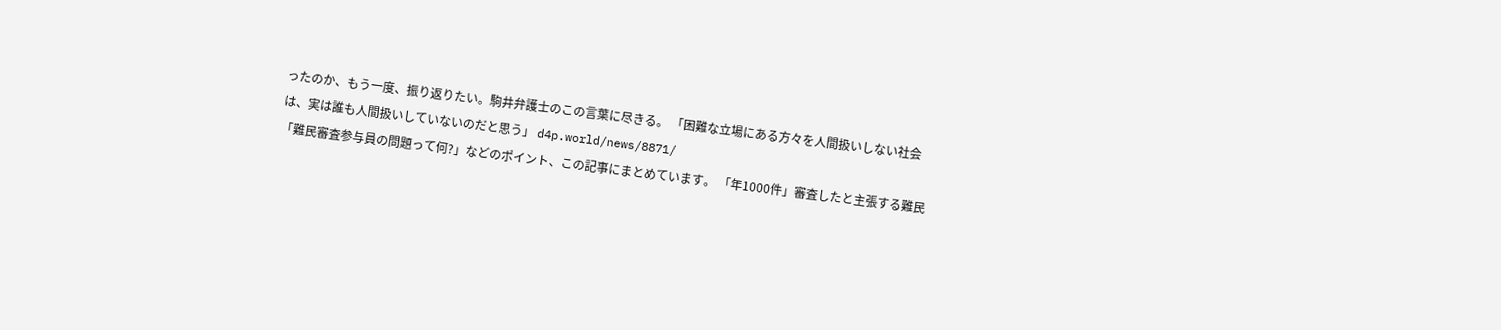ったのか、もう一度、振り返りたい。駒井弁護士のこの言葉に尽きる。 「困難な立場にある方々を人間扱いしない社会は、実は誰も人間扱いしていないのだと思う」 d4p.world/news/8871/
「難民審査参与員の問題って何?」などのポイント、この記事にまとめています。 「年1000件」審査したと主張する難民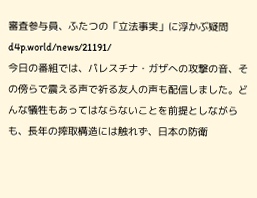審査参与員、ふたつの「立法事実」に浮かぶ疑問 d4p.world/news/21191/
今日の番組では、パレスチナ・ガザへの攻撃の音、その傍らで震える声で祈る友人の声も配信しました。どんな犠牲もあってはならないことを前提としながらも、長年の搾取構造には触れず、日本の防衛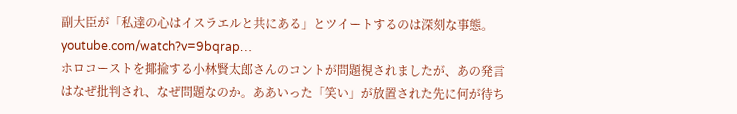副大臣が「私達の心はイスラエルと共にある」とツイートするのは深刻な事態。 youtube.com/watch?v=9bqrap…
ホロコーストを揶揄する小林賢太郎さんのコントが問題視されましたが、あの発言はなぜ批判され、なぜ問題なのか。ああいった「笑い」が放置された先に何が待ち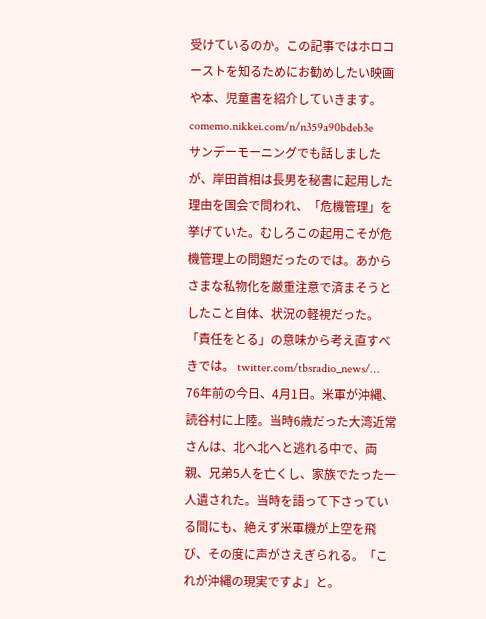受けているのか。この記事ではホロコーストを知るためにお勧めしたい映画や本、児童書を紹介していきます。 comemo.nikkei.com/n/n359a90bdeb3e
サンデーモーニングでも話しましたが、岸田首相は長男を秘書に起用した理由を国会で問われ、「危機管理」を挙げていた。むしろこの起用こそが危機管理上の問題だったのでは。あからさまな私物化を厳重注意で済まそうとしたこと自体、状況の軽視だった。「責任をとる」の意味から考え直すべきでは。 twitter.com/tbsradio_news/…
76年前の今日、4月1日。米軍が沖縄、読谷村に上陸。当時6歳だった大湾近常さんは、北へ北へと逃れる中で、両親、兄弟5人を亡くし、家族でたった一人遺された。当時を語って下さっている間にも、絶えず米軍機が上空を飛び、その度に声がさえぎられる。「これが沖縄の現実ですよ」と。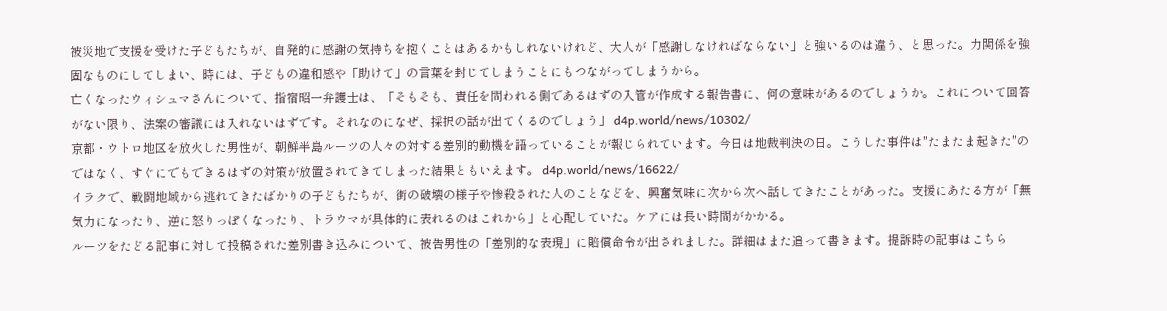被災地で支援を受けた子どもたちが、自発的に感謝の気持ちを抱くことはあるかもしれないけれど、大人が「感謝しなければならない」と強いるのは違う、と思った。力関係を強固なものにしてしまい、時には、子どもの違和感や「助けて」の言葉を封じてしまうことにもつながってしまうから。
亡くなったウィシュマさんについて、指宿昭一弁護士は、「そもそも、責任を問われる側であるはずの入管が作成する報告書に、何の意味があるのでしょうか。これについて回答がない限り、法案の審議には入れないはずです。それなのになぜ、採択の話が出てくるのでしょう」 d4p.world/news/10302/
京都・ウトロ地区を放火した男性が、朝鮮半島ルーツの人々の対する差別的動機を語っていることが報じられています。今日は地裁判決の日。こうした事件は"たまたま起きた"のではなく、すぐにでもできるはずの対策が放置されてきてしまった結果ともいえます。 d4p.world/news/16622/
イラクで、戦闘地域から逃れてきたばかりの子どもたちが、街の破壊の様子や惨殺された人のことなどを、興奮気味に次から次へ話してきたことがあった。支援にあたる方が「無気力になったり、逆に怒りっぽくなったり、トラウマが具体的に表れるのはこれから」と心配していた。ケアには長い時間がかかる。
ルーツをたどる記事に対して投稿された差別書き込みについて、被告男性の「差別的な表現」に賠償命令が出されました。詳細はまた追って書きます。提訴時の記事はこちら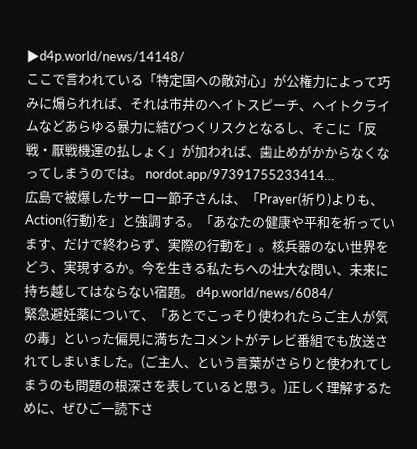▶d4p.world/news/14148/
ここで言われている「特定国への敵対心」が公権力によって巧みに煽られれば、それは市井のヘイトスピーチ、ヘイトクライムなどあらゆる暴力に結びつくリスクとなるし、そこに「反戦・厭戦機運の払しょく」が加われば、歯止めがかからなくなってしまうのでは。 nordot.app/97391755233414…
広島で被爆したサーロー節子さんは、「Prayer(祈り)よりも、Action(行動)を」と強調する。「あなたの健康や平和を祈っています、だけで終わらず、実際の行動を」。核兵器のない世界をどう、実現するか。今を生きる私たちへの壮大な問い、未来に持ち越してはならない宿題。 d4p.world/news/6084/
緊急避妊薬について、「あとでこっそり使われたらご主人が気の毒」といった偏見に満ちたコメントがテレビ番組でも放送されてしまいました。(ご主人、という言葉がさらりと使われてしまうのも問題の根深さを表していると思う。)正しく理解するために、ぜひご一読下さ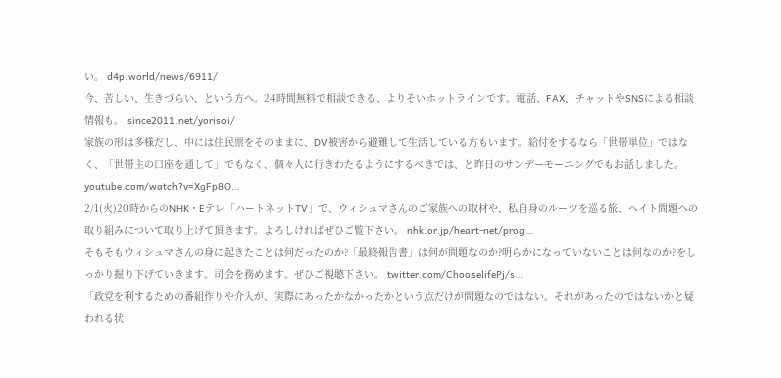い。 d4p.world/news/6911/
今、苦しい、生きづらい、という方へ。24時間無料で相談できる、よりそいホットラインです。電話、FAX、チャットやSNSによる相談情報も。 since2011.net/yorisoi/
家族の形は多様だし、中には住民票をそのままに、DV被害から避難して生活している方もいます。給付をするなら「世帯単位」ではなく、「世帯主の口座を通して」でもなく、個々人に行きわたるようにするべきでは、と昨日のサンデーモーニングでもお話しました。 youtube.com/watch?v=XgFp8O…
2/1(火)20時からのNHK・Eテレ「ハートネットTV」で、ウィシュマさんのご家族への取材や、私自身のルーツを巡る旅、ヘイト問題への取り組みについて取り上げて頂きます。よろしければぜひご覧下さい。 nhk.or.jp/heart-net/prog…
そもそもウィシュマさんの身に起きたことは何だったのか?「最終報告書」は何が問題なのか?明らかになっていないことは何なのか?をしっかり掘り下げていきます。司会を務めます。ぜひご視聴下さい。 twitter.com/ChooselifePj/s…
「政党を利するための番組作りや介入が、実際にあったかなかったかという点だけが問題なのではない。それがあったのではないかと疑われる状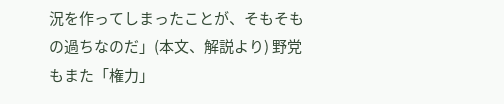況を作ってしまったことが、そもそもの過ちなのだ」(本文、解説より) 野党もまた「権力」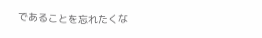であることを忘れたくな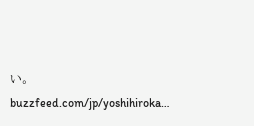い。 buzzfeed.com/jp/yoshihiroka…